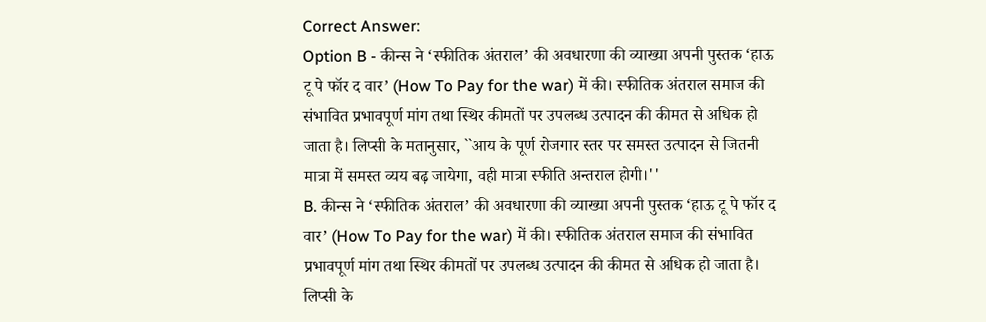Correct Answer:
Option B - कीन्स ने ‘स्फीतिक अंतराल’ की अवधारणा की व्याख्या अपनी पुस्तक ‘हाऊ टू पे फॉर द वार’ (How To Pay for the war) में की। स्फीतिक अंतराल समाज की संभावित प्रभावपूर्ण मांग तथा स्थिर कीमतों पर उपलब्ध उत्पादन की कीमत से अधिक हो जाता है। लिप्सी के मतानुसार, ``आय के पूर्ण रोजगार स्तर पर समस्त उत्पादन से जितनी मात्रा में समस्त व्यय बढ़ जायेगा, वही मात्रा स्फीति अन्तराल होगी।''
B. कीन्स ने ‘स्फीतिक अंतराल’ की अवधारणा की व्याख्या अपनी पुस्तक ‘हाऊ टू पे फॉर द वार’ (How To Pay for the war) में की। स्फीतिक अंतराल समाज की संभावित प्रभावपूर्ण मांग तथा स्थिर कीमतों पर उपलब्ध उत्पादन की कीमत से अधिक हो जाता है। लिप्सी के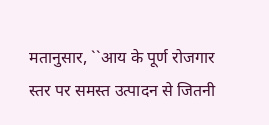मतानुसार, ``आय के पूर्ण रोजगार स्तर पर समस्त उत्पादन से जितनी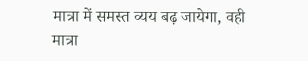मात्रा में समस्त व्यय बढ़ जायेगा, वही मात्रा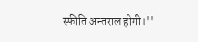स्फीति अन्तराल होगी।''